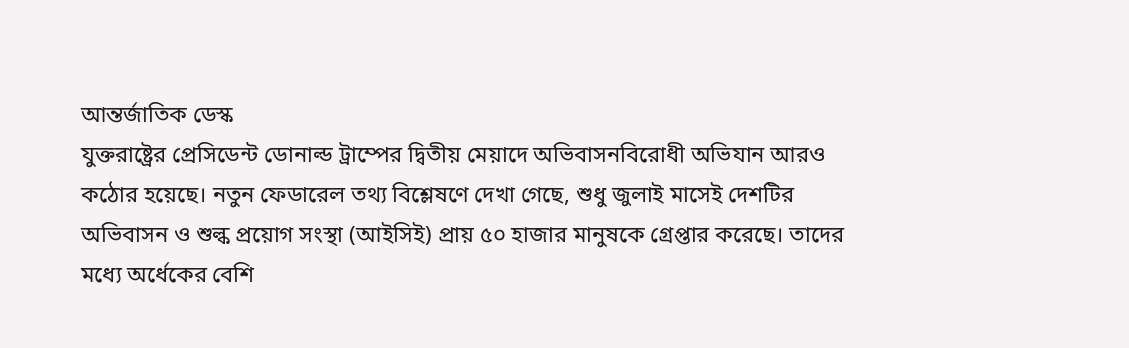আন্তর্জাতিক ডেস্ক
যুক্তরাষ্ট্রের প্রেসিডেন্ট ডোনাল্ড ট্রাম্পের দ্বিতীয় মেয়াদে অভিবাসনবিরোধী অভিযান আরও কঠোর হয়েছে। নতুন ফেডারেল তথ্য বিশ্লেষণে দেখা গেছে, শুধু জুলাই মাসেই দেশটির অভিবাসন ও শুল্ক প্রয়োগ সংস্থা (আইসিই) প্রায় ৫০ হাজার মানুষকে গ্রেপ্তার করেছে। তাদের মধ্যে অর্ধেকের বেশি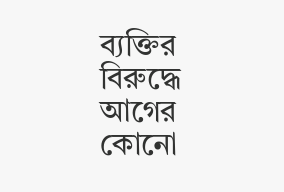ব্যক্তির বিরুদ্ধে আগের কোনো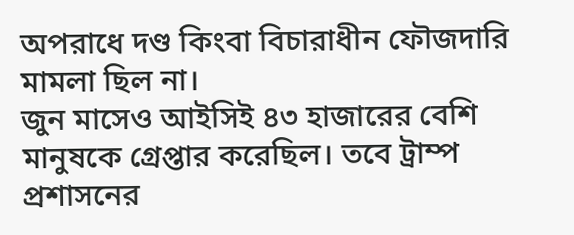অপরাধে দণ্ড কিংবা বিচারাধীন ফৌজদারি মামলা ছিল না।
জুন মাসেও আইসিই ৪৩ হাজারের বেশি মানুষকে গ্রেপ্তার করেছিল। তবে ট্রাম্প প্রশাসনের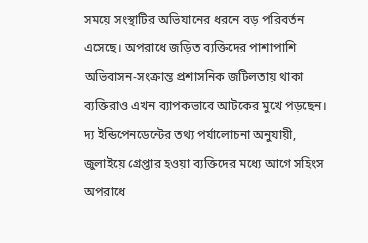সময়ে সংস্থাটির অভিযানের ধরনে বড় পরিবর্তন এসেছে। অপরাধে জড়িত ব্যক্তিদের পাশাপাশি অভিবাসন-সংক্রান্ত প্রশাসনিক জটিলতায় থাকা ব্যক্তিরাও এখন ব্যাপকভাবে আটকের মুখে পড়ছেন।
দ্য ইন্ডিপেনডেন্টের তথ্য পর্যালোচনা অনুযায়ী, জুলাইয়ে গ্রেপ্তার হওয়া ব্যক্তিদের মধ্যে আগে সহিংস অপরাধে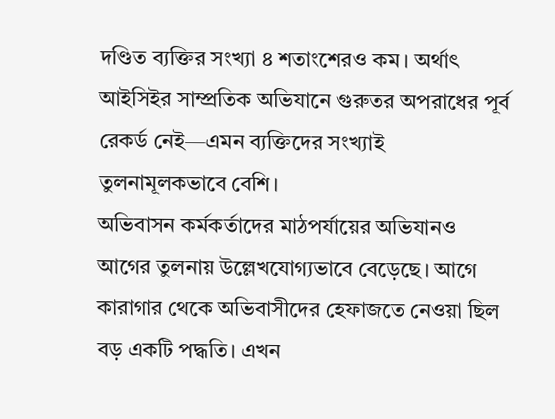দণ্ডিত ব্যক্তির সংখ্যা ৪ শতাংশেরও কম। অর্থাৎ আইসিইর সাম্প্রতিক অভিযানে গুরুতর অপরাধের পূর্ব রেকর্ড নেই—এমন ব্যক্তিদের সংখ্যাই তুলনামূলকভাবে বেশি।
অভিবাসন কর্মকর্তাদের মাঠপর্যায়ের অভিযানও আগের তুলনায় উল্লেখযোগ্যভাবে বেড়েছে। আগে কারাগার থেকে অভিবাসীদের হেফাজতে নেওয়া ছিল বড় একটি পদ্ধতি। এখন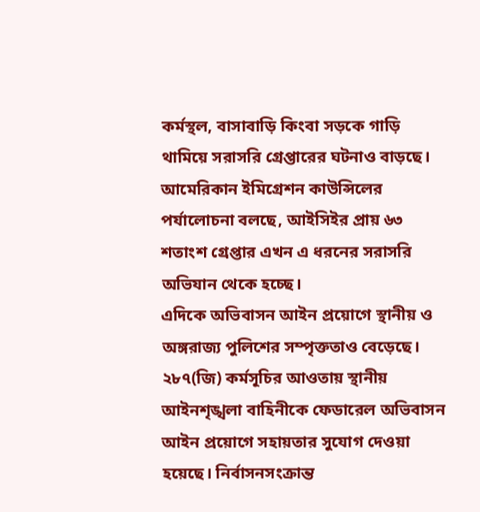কর্মস্থল, বাসাবাড়ি কিংবা সড়কে গাড়ি থামিয়ে সরাসরি গ্রেপ্তারের ঘটনাও বাড়ছে।
আমেরিকান ইমিগ্রেশন কাউন্সিলের পর্যালোচনা বলছে, আইসিইর প্রায় ৬৩ শতাংশ গ্রেপ্তার এখন এ ধরনের সরাসরি অভিযান থেকে হচ্ছে।
এদিকে অভিবাসন আইন প্রয়োগে স্থানীয় ও অঙ্গরাজ্য পুলিশের সম্পৃক্ততাও বেড়েছে। ২৮৭(জি) কর্মসূচির আওতায় স্থানীয় আইনশৃঙ্খলা বাহিনীকে ফেডারেল অভিবাসন আইন প্রয়োগে সহায়তার সুযোগ দেওয়া হয়েছে। নির্বাসনসংক্রান্ত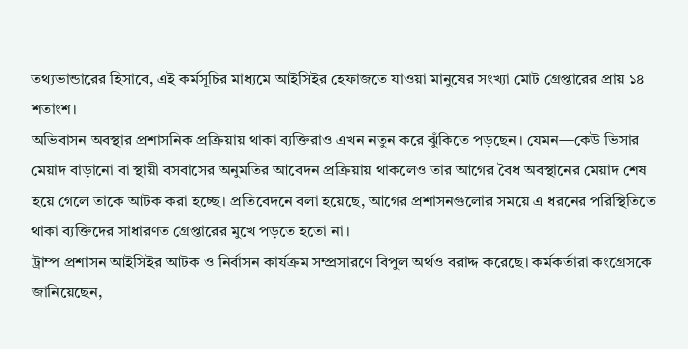তথ্যভান্ডারের হিসাবে, এই কর্মসূচির মাধ্যমে আইসিইর হেফাজতে যাওয়া মানুষের সংখ্যা মোট গ্রেপ্তারের প্রায় ১৪ শতাংশ।
অভিবাসন অবস্থার প্রশাসনিক প্রক্রিয়ায় থাকা ব্যক্তিরাও এখন নতুন করে ঝুঁকিতে পড়ছেন। যেমন—কেউ ভিসার মেয়াদ বাড়ানো বা স্থায়ী বসবাসের অনুমতির আবেদন প্রক্রিয়ায় থাকলেও তার আগের বৈধ অবস্থানের মেয়াদ শেষ হয়ে গেলে তাকে আটক করা হচ্ছে। প্রতিবেদনে বলা হয়েছে, আগের প্রশাসনগুলোর সময়ে এ ধরনের পরিস্থিতিতে থাকা ব্যক্তিদের সাধারণত গ্রেপ্তারের মুখে পড়তে হতো না।
ট্রাম্প প্রশাসন আইসিইর আটক ও নির্বাসন কার্যক্রম সম্প্রসারণে বিপুল অর্থও বরাদ্দ করেছে। কর্মকর্তারা কংগ্রেসকে জানিয়েছেন,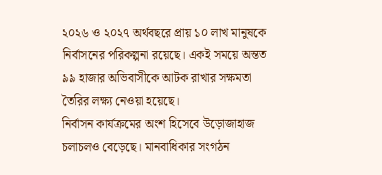২০২৬ ও ২০২৭ অর্থবছরে প্রায় ১০ লাখ মানুষকে নির্বাসনের পরিকল্পনা রয়েছে। একই সময়ে অন্তত ৯৯ হাজার অভিবাসীকে আটক রাখার সক্ষমতা তৈরির লক্ষ্য নেওয়া হয়েছে।
নির্বাসন কার্যক্রমের অংশ হিসেবে উড়োজাহাজ চলাচলও বেড়েছে। মানবাধিকার সংগঠন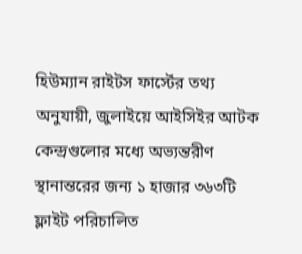হিউম্যান রাইটস ফার্স্টের তথ্য অনুযায়ী, জুলাইয়ে আইসিইর আটক কেন্দ্রগুলোর মধ্যে অভ্যন্তরীণ স্থানান্তরের জন্য ১ হাজার ৩৬৩টি ফ্লাইট পরিচালিত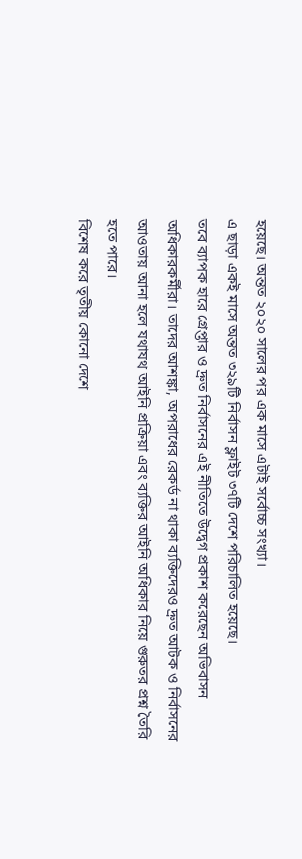হয়েছে। অন্তত ২০২০ সালের পর এক মাসে এটাই সর্বোচ্চ সংখ্যা।
এ ছাড়া একই মাসে অন্তত ৩২৯টি নির্বাসন ফ্লাইট ৩৭টি দেশে পরিচালিত হয়েছে।
তবে ব্যাপক হারে গ্রেপ্তার ও দ্রুত নির্বাসনের এই নীতিতে উদ্বেগ প্রকাশ করেছেন অভিবাসন অধিকারকর্মীরা। তাদের আশঙ্কা, অপরাধের রেকর্ড না থাকা ব্যক্তিদেরও দ্রুত আটক ও নির্বাসনের আওতায় আনা হলে যথাযথ আইনি প্রক্রিয়া এবং ব্যক্তির আইনি অধিকার নিয়ে গুরুতর প্রশ্ন তৈরি হতে পারে।
বিশেষ করে তৃতীয় কোনো দেশে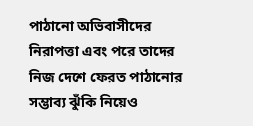পাঠানো অভিবাসীদের নিরাপত্তা এবং পরে তাদের নিজ দেশে ফেরত পাঠানোর সম্ভাব্য ঝুঁকি নিয়েও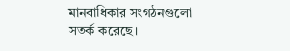মানবাধিকার সংগঠনগুলো সতর্ক করেছে।